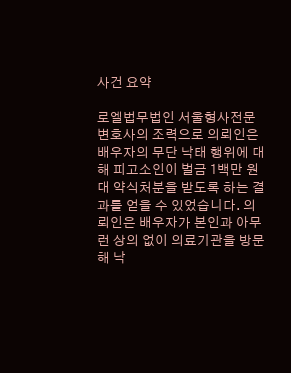사건 요약

로엘법무법인 서울형사전문변호사의 조력으로 의뢰인은 배우자의 무단 낙태 행위에 대해 피고소인이 벌금 1백만 원대 약식처분을 받도록 하는 결과를 얻을 수 있었습니다. 의뢰인은 배우자가 본인과 아무런 상의 없이 의료기관을 방문해 낙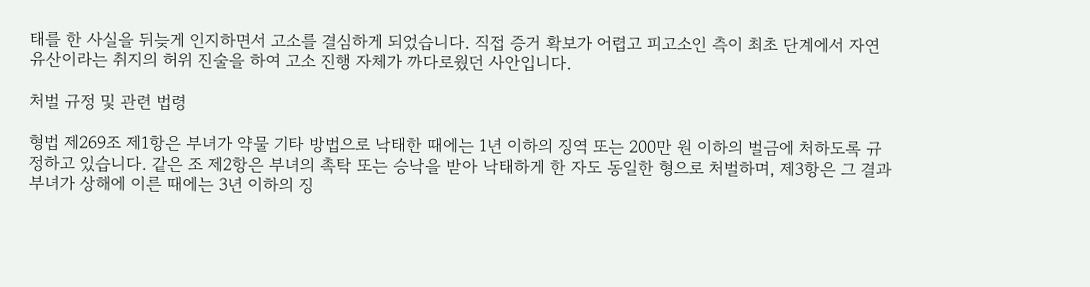태를 한 사실을 뒤늦게 인지하면서 고소를 결심하게 되었습니다. 직접 증거 확보가 어렵고 피고소인 측이 최초 단계에서 자연유산이라는 취지의 허위 진술을 하여 고소 진행 자체가 까다로웠던 사안입니다.

처벌 규정 및 관련 법령

형법 제269조 제1항은 부녀가 약물 기타 방법으로 낙태한 때에는 1년 이하의 징역 또는 200만 원 이하의 벌금에 처하도록 규정하고 있습니다. 같은 조 제2항은 부녀의 촉탁 또는 승낙을 받아 낙태하게 한 자도 동일한 형으로 처벌하며, 제3항은 그 결과 부녀가 상해에 이른 때에는 3년 이하의 징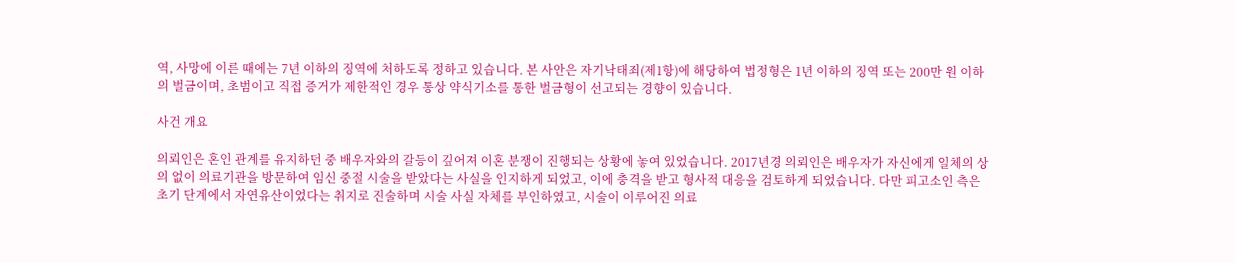역, 사망에 이른 때에는 7년 이하의 징역에 처하도록 정하고 있습니다. 본 사안은 자기낙태죄(제1항)에 해당하여 법정형은 1년 이하의 징역 또는 200만 원 이하의 벌금이며, 초범이고 직접 증거가 제한적인 경우 통상 약식기소를 통한 벌금형이 선고되는 경향이 있습니다.

사건 개요

의뢰인은 혼인 관계를 유지하던 중 배우자와의 갈등이 깊어져 이혼 분쟁이 진행되는 상황에 놓여 있었습니다. 2017년경 의뢰인은 배우자가 자신에게 일체의 상의 없이 의료기관을 방문하여 임신 중절 시술을 받았다는 사실을 인지하게 되었고, 이에 충격을 받고 형사적 대응을 검토하게 되었습니다. 다만 피고소인 측은 초기 단계에서 자연유산이었다는 취지로 진술하며 시술 사실 자체를 부인하였고, 시술이 이루어진 의료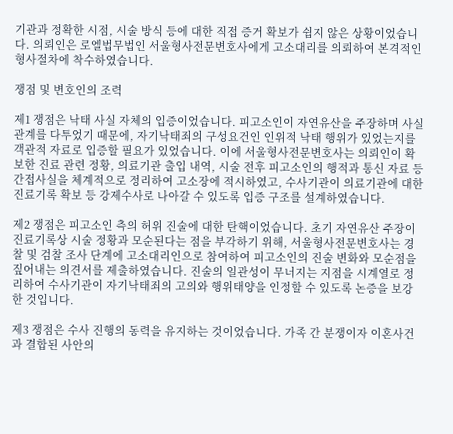기관과 정확한 시점, 시술 방식 등에 대한 직접 증거 확보가 쉽지 않은 상황이었습니다. 의뢰인은 로엘법무법인 서울형사전문변호사에게 고소대리를 의뢰하여 본격적인 형사절차에 착수하였습니다.

쟁점 및 변호인의 조력

제1 쟁점은 낙태 사실 자체의 입증이었습니다. 피고소인이 자연유산을 주장하며 사실관계를 다투었기 때문에, 자기낙태죄의 구성요건인 인위적 낙태 행위가 있었는지를 객관적 자료로 입증할 필요가 있었습니다. 이에 서울형사전문변호사는 의뢰인이 확보한 진료 관련 정황, 의료기관 출입 내역, 시술 전후 피고소인의 행적과 통신 자료 등 간접사실을 체계적으로 정리하여 고소장에 적시하였고, 수사기관이 의료기관에 대한 진료기록 확보 등 강제수사로 나아갈 수 있도록 입증 구조를 설계하였습니다.

제2 쟁점은 피고소인 측의 허위 진술에 대한 탄핵이었습니다. 초기 자연유산 주장이 진료기록상 시술 정황과 모순된다는 점을 부각하기 위해, 서울형사전문변호사는 경찰 및 검찰 조사 단계에 고소대리인으로 참여하여 피고소인의 진술 변화와 모순점을 짚어내는 의견서를 제출하였습니다. 진술의 일관성이 무너지는 지점을 시계열로 정리하여 수사기관이 자기낙태죄의 고의와 행위태양을 인정할 수 있도록 논증을 보강한 것입니다.

제3 쟁점은 수사 진행의 동력을 유지하는 것이었습니다. 가족 간 분쟁이자 이혼사건과 결합된 사안의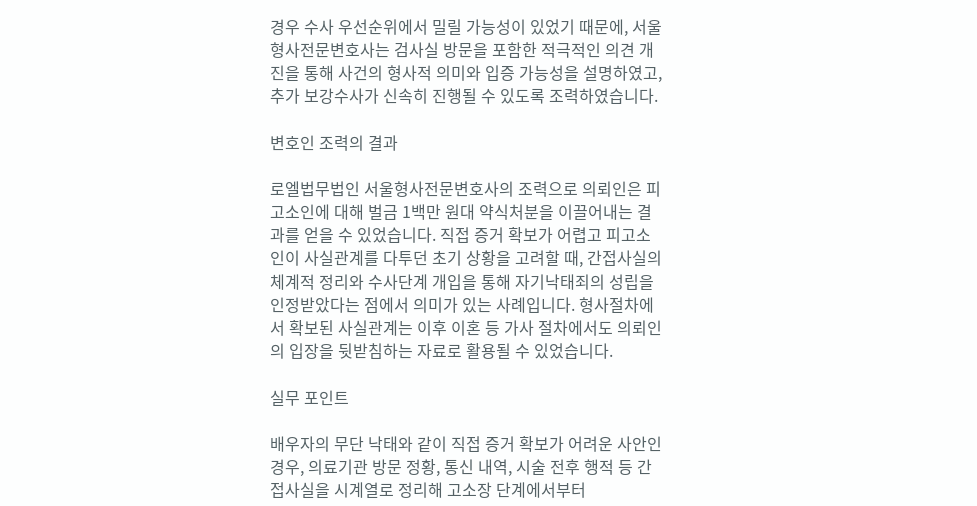경우 수사 우선순위에서 밀릴 가능성이 있었기 때문에, 서울형사전문변호사는 검사실 방문을 포함한 적극적인 의견 개진을 통해 사건의 형사적 의미와 입증 가능성을 설명하였고, 추가 보강수사가 신속히 진행될 수 있도록 조력하였습니다.

변호인 조력의 결과

로엘법무법인 서울형사전문변호사의 조력으로 의뢰인은 피고소인에 대해 벌금 1백만 원대 약식처분을 이끌어내는 결과를 얻을 수 있었습니다. 직접 증거 확보가 어렵고 피고소인이 사실관계를 다투던 초기 상황을 고려할 때, 간접사실의 체계적 정리와 수사단계 개입을 통해 자기낙태죄의 성립을 인정받았다는 점에서 의미가 있는 사례입니다. 형사절차에서 확보된 사실관계는 이후 이혼 등 가사 절차에서도 의뢰인의 입장을 뒷받침하는 자료로 활용될 수 있었습니다.

실무 포인트

배우자의 무단 낙태와 같이 직접 증거 확보가 어려운 사안인 경우, 의료기관 방문 정황, 통신 내역, 시술 전후 행적 등 간접사실을 시계열로 정리해 고소장 단계에서부터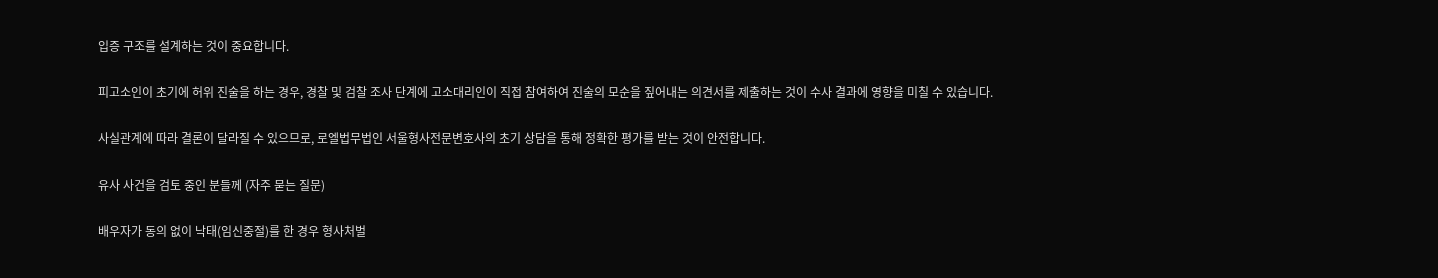입증 구조를 설계하는 것이 중요합니다.

피고소인이 초기에 허위 진술을 하는 경우, 경찰 및 검찰 조사 단계에 고소대리인이 직접 참여하여 진술의 모순을 짚어내는 의견서를 제출하는 것이 수사 결과에 영향을 미칠 수 있습니다.

사실관계에 따라 결론이 달라질 수 있으므로, 로엘법무법인 서울형사전문변호사의 초기 상담을 통해 정확한 평가를 받는 것이 안전합니다.

유사 사건을 검토 중인 분들께 (자주 묻는 질문)

배우자가 동의 없이 낙태(임신중절)를 한 경우 형사처벌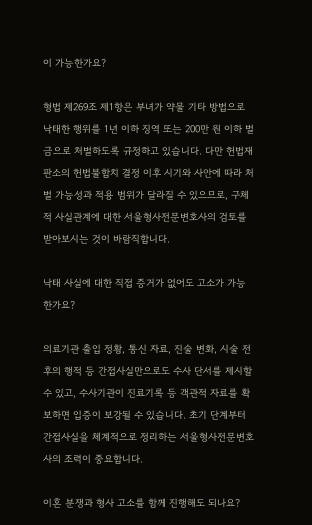이 가능한가요?

형법 제269조 제1항은 부녀가 약물 기타 방법으로 낙태한 행위를 1년 이하 징역 또는 200만 원 이하 벌금으로 처벌하도록 규정하고 있습니다. 다만 헌법재판소의 헌법불합치 결정 이후 시기와 사안에 따라 처벌 가능성과 적용 범위가 달라질 수 있으므로, 구체적 사실관계에 대한 서울형사전문변호사의 검토를 받아보시는 것이 바람직합니다.

낙태 사실에 대한 직접 증거가 없어도 고소가 가능한가요?

의료기관 출입 정황, 통신 자료, 진술 변화, 시술 전후의 행적 등 간접사실만으로도 수사 단서를 제시할 수 있고, 수사기관이 진료기록 등 객관적 자료를 확보하면 입증이 보강될 수 있습니다. 초기 단계부터 간접사실을 체계적으로 정리하는 서울형사전문변호사의 조력이 중요합니다.

이혼 분쟁과 형사 고소를 함께 진행해도 되나요?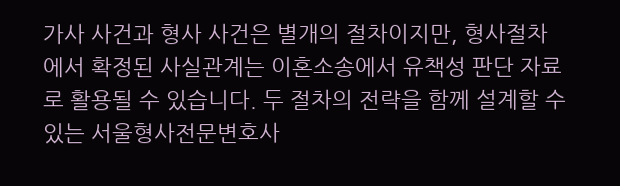가사 사건과 형사 사건은 별개의 절차이지만, 형사절차에서 확정된 사실관계는 이혼소송에서 유책성 판단 자료로 활용될 수 있습니다. 두 절차의 전략을 함께 설계할 수 있는 서울형사전문변호사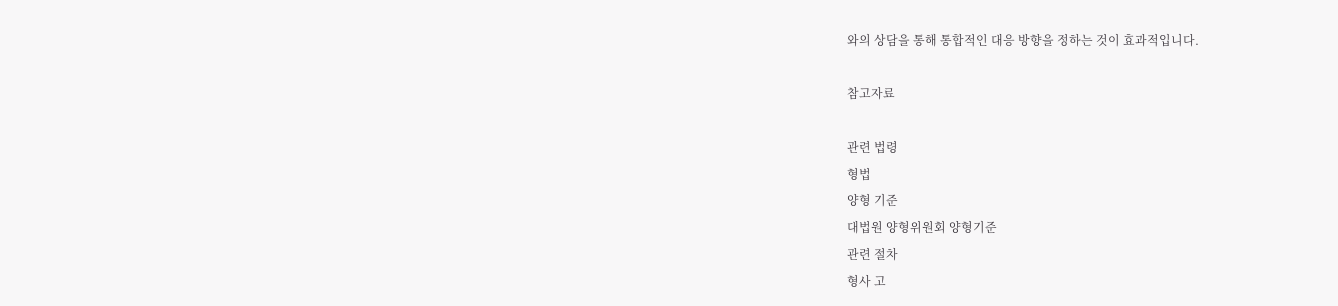와의 상담을 통해 통합적인 대응 방향을 정하는 것이 효과적입니다.

참고자료

관련 법령
형법
양형 기준
대법원 양형위원회 양형기준
관련 절차
형사 고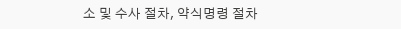소 및 수사 절차, 약식명령 절차